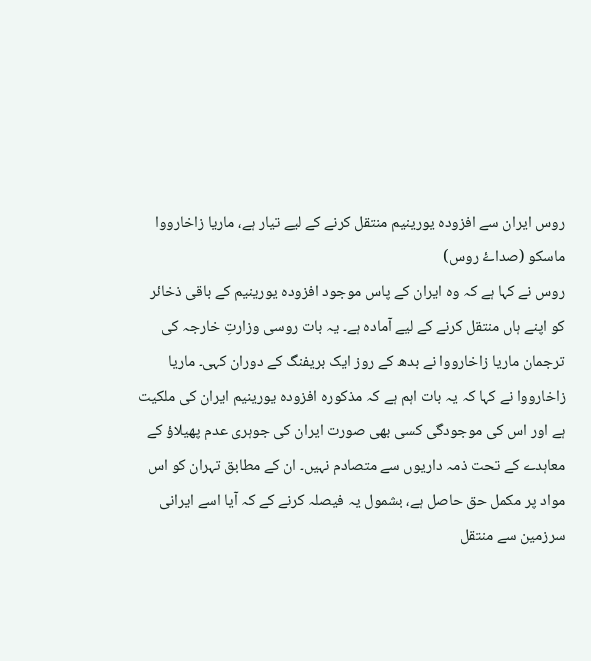روس ایران سے افزودہ یورینیم منتقل کرنے کے لیے تیار ہے، ماریا زاخارووا
ماسکو (صداۓ روس)
روس نے کہا ہے کہ وہ ایران کے پاس موجود افزودہ یورینیم کے باقی ذخائر کو اپنے ہاں منتقل کرنے کے لیے آمادہ ہے۔ یہ بات روسی وزارتِ خارجہ کی ترجمان ماریا زاخارووا نے بدھ کے روز ایک بریفنگ کے دوران کہی۔ ماریا زاخارووا نے کہا کہ یہ بات اہم ہے کہ مذکورہ افزودہ یورینیم ایران کی ملکیت ہے اور اس کی موجودگی کسی بھی صورت ایران کی جوہری عدم پھیلاؤ کے معاہدے کے تحت ذمہ داریوں سے متصادم نہیں۔ ان کے مطابق تہران کو اس مواد پر مکمل حق حاصل ہے، بشمول یہ فیصلہ کرنے کے کہ آیا اسے ایرانی سرزمین سے منتقل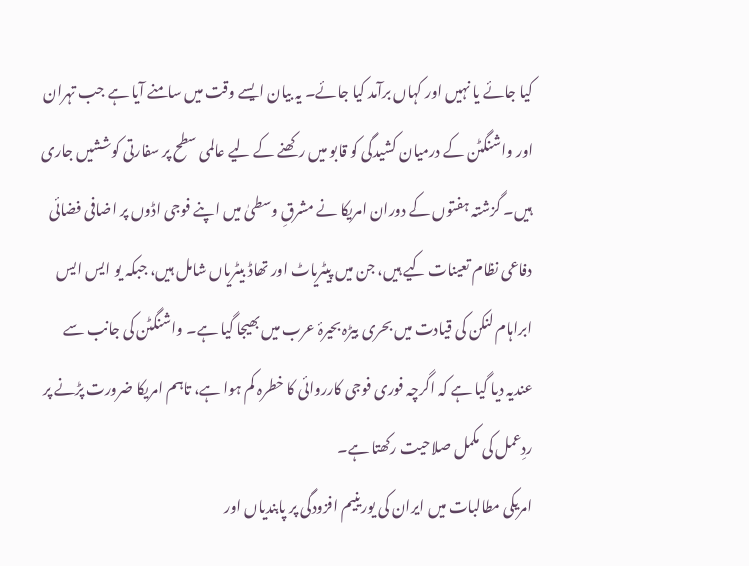کیا جائے یا نہیں اور کہاں برآمد کیا جائے۔ یہ بیان ایسے وقت میں سامنے آیا ہے جب تہران اور واشنگٹن کے درمیان کشیدگی کو قابو میں رکھنے کے لیے عالمی سطح پر سفارتی کوششیں جاری ہیں۔ گزشتہ ہفتوں کے دوران امریکا نے مشرقِ وسطیٰ میں اپنے فوجی اڈوں پر اضافی فضائی دفاعی نظام تعینات کیے ہیں، جن میں پیٹریاٹ اور تھاڈ بیٹریاں شامل ہیں، جبکہ یو ایس ایس ابراہام لنکن کی قیادت میں بحری بیڑہ بحیرۂ عرب میں بھیجا گیا ہے۔ واشنگٹن کی جانب سے عندیہ دیا گیا ہے کہ اگرچہ فوری فوجی کارروائی کا خطرہ کم ہوا ہے، تاہم امریکا ضرورت پڑنے پر ردِعمل کی مکمل صلاحیت رکھتا ہے۔
امریکی مطالبات میں ایران کی یورینیم افزودگی پر پابندیاں اور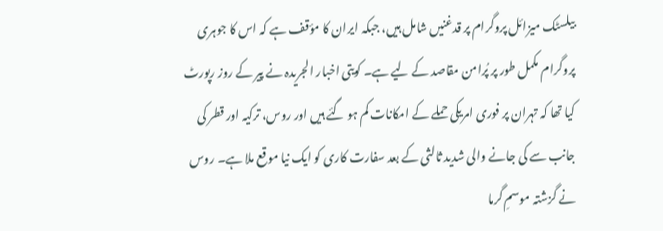بیلسٹک میزائل پروگرام پر قدغنیں شامل ہیں، جبکہ ایران کا مؤقف ہے کہ اس کا جوہری پروگرام مکمل طور پر پُرامن مقاصد کے لیے ہے۔ کویتی اخبار الجریدہ نے پیر کے روز رپورٹ کیا تھا کہ تہران پر فوری امریکی حملے کے امکانات کم ہو گئے ہیں اور روس، ترکیہ اور قطر کی جانب سے کی جانے والی شدید ثالثی کے بعد سفارت کاری کو ایک نیا موقع ملا ہے۔ روس نے گزشتہ موسمِ گرما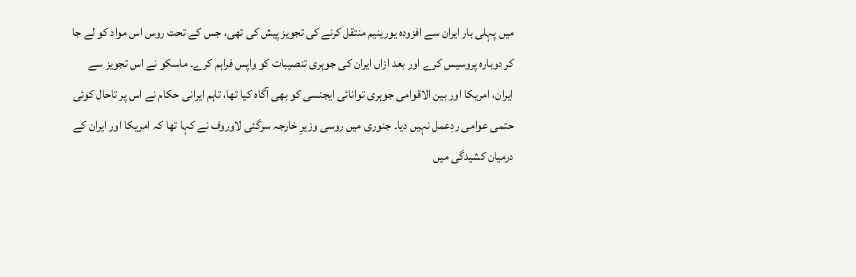میں پہلی بار ایران سے افزودہ یورینیم منتقل کرنے کی تجویز پیش کی تھی، جس کے تحت روس اس مواد کو لے جا کر دوبارہ پروسیس کرے اور بعد ازاں ایران کی جوہری تنصیبات کو واپس فراہم کرے۔ ماسکو نے اس تجویز سے ایران، امریکا اور بین الاقوامی جوہری توانائی ایجنسی کو بھی آگاہ کیا تھا، تاہم ایرانی حکام نے اس پر تاحال کوئی حتمی عوامی ردِعمل نہیں دیا۔ جنوری میں روسی وزیرِ خارجہ سرگئی لاوروف نے کہا تھا کہ امریکا اور ایران کے درمیان کشیدگی میں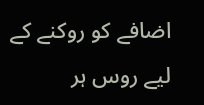اضافے کو روکنے کے لیے روس ہر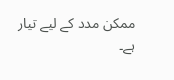ممکن مدد کے لیے تیار ہے۔